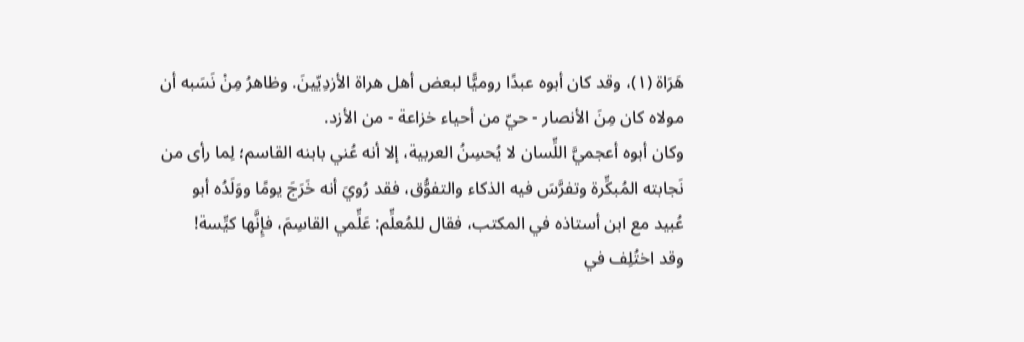هَرَاة (١)، وقد كان أبوه عبدًا روميًّا لبعض أهل هراة الأزدِيّينَ. وظاهرُ مِنْ نَسَبه أن مولاه كان مِنَ الأنصار - حيّ من أحياء خزاعة - من الأزد.
وكان أبوه أعجميَّ اللِّسان لا يُحسِنُ العربية، إلا أنه عُني بابنه القاسم؛ لِما رأى من نَجابته المُبكِّرة وتفرَّسَ فيه الذكاء والتفوُّق، فقد رُويَ أنه خَرَجَ يومًا ووَلَدُه أبو عُبيد مع ابن أستاذه في المكتب، فقال للمُعلِّم: عَلِّمي القاسِمَ، فإِنَّها كيِّسة!
وقد اختُلِف في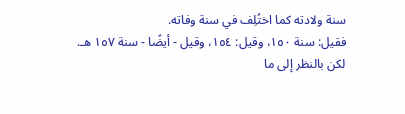سنة ولادته كما اختُلِف في سنة وفاته.
فقيل: سنة ١٥٠، وقيل: ١٥٤، وقيل - أيضًا - سنة ١٥٧ هـ.
لكن بالنظر إلى ما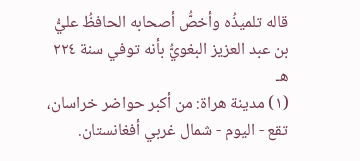قاله تلميذُه وأخصُّ أصحابه الحافظُ عليُّ بن عبد العزيز البغويُّ بأنه توفي سنة ٢٢٤ هـ
(١) مدينة هراة: من أكبر حواضر خراسان، تقع - اليوم - شمال غربي أفغانستان.